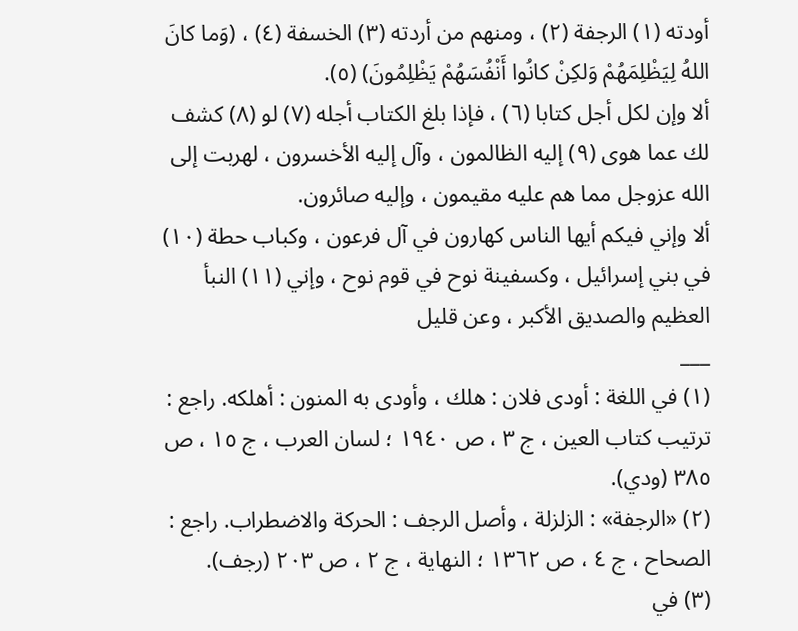أودته (١) الرجفة (٢) ، ومنهم من أردته (٣) الخسفة (٤) ، (وَما كانَ اللهُ لِيَظْلِمَهُمْ وَلكِنْ كانُوا أَنْفُسَهُمْ يَظْلِمُونَ) (٥).
ألا وإن لكل أجل كتابا (٦) ، فإذا بلغ الكتاب أجله (٧) لو (٨) كشف لك عما هوى (٩) إليه الظالمون ، وآل إليه الأخسرون ، لهربت إلى الله عزوجل مما هم عليه مقيمون ، وإليه صائرون.
ألا وإني فيكم أيها الناس كهارون في آل فرعون ، وكباب حطة (١٠) في بني إسرائيل ، وكسفينة نوح في قوم نوح ، وإني (١١) النبأ العظيم والصديق الأكبر ، وعن قليل
___
(١) في اللغة : أودى فلان : هلك ، وأودى به المنون : أهلكه. راجع : ترتيب كتاب العين ، ج ٣ ، ص ١٩٤٠ ؛ لسان العرب ، ج ١٥ ، ص ٣٨٥ (ودي).
(٢) «الرجفة» : الزلزلة ، وأصل الرجف : الحركة والاضطراب. راجع : الصحاح ، ج ٤ ، ص ١٣٦٢ ؛ النهاية ، ج ٢ ، ص ٢٠٣ (رجف).
(٣) في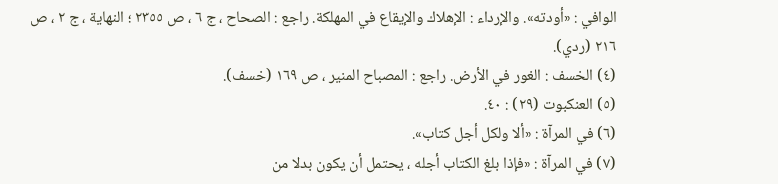الوافي : «أودته». والإرداء : الإهلاك والإيقاع في المهلكة. راجع : الصحاح ، ج ٦ ، ص ٢٣٥٥ ؛ النهاية ، ج ٢ ، ص ٢١٦ (ردي).
(٤) الخسف : الغور في الأرض. راجع : المصباح المنير ، ص ١٦٩ (خسف).
(٥) العنكبوت (٢٩) : ٤٠.
(٦) في المرآة : «ألا ولكل أجل كتاب».
(٧) في المرآة : «فإذا بلغ الكتاب أجله ، يحتمل أن يكون بدلا من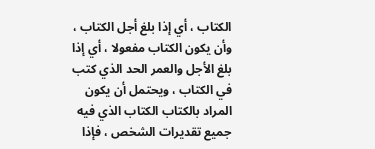الكتاب ، أي إذا بلغ أجل الكتاب ، وأن يكون الكتاب مفعولا ، أي إذا بلغ الأجل والعمر الحد الذي كتب في الكتاب ، ويحتمل أن يكون المراد بالكتاب الكتاب الذي فيه جميع تقديرات الشخص ، فإذا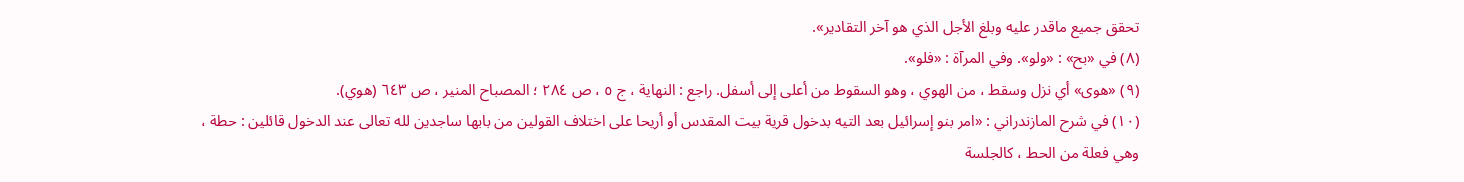تحقق جميع ماقدر عليه وبلغ الأجل الذي هو آخر التقادير».
(٨) في «بح» : «ولو». وفي المرآة : «فلو».
(٩) «هوى» أي نزل وسقط ، من الهوي ، وهو السقوط من أعلى إلى أسفل. راجع : النهاية ، ج ٥ ، ص ٢٨٤ ؛ المصباح المنير ، ص ٦٤٣ (هوي).
(١٠) في شرح المازندراني : «امر بنو إسرائيل بعد التيه بدخول قرية بيت المقدس أو أريحا على اختلاف القولين من بابها ساجدين لله تعالى عند الدخول قائلين : حطة ، وهي فعلة من الحط ، كالجلسة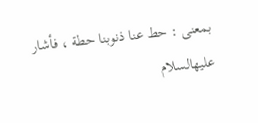بمعنى : حط عنا ذنوبنا حطة ، فأشار عليهالسلام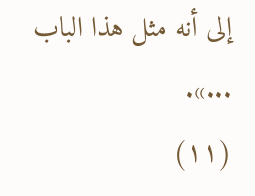إلى أنه مثل هذا الباب ...».
(١١)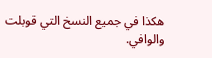هكذا في جميع النسخ التي قوبلت والوافي.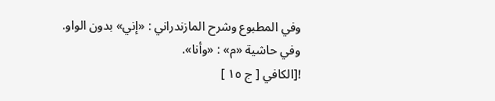وفي المطبوع وشرح المازندراني : «إني» بدون الواو. وفي حاشية «م» : «وأنا».
![الكافي [ ج ١٥ ]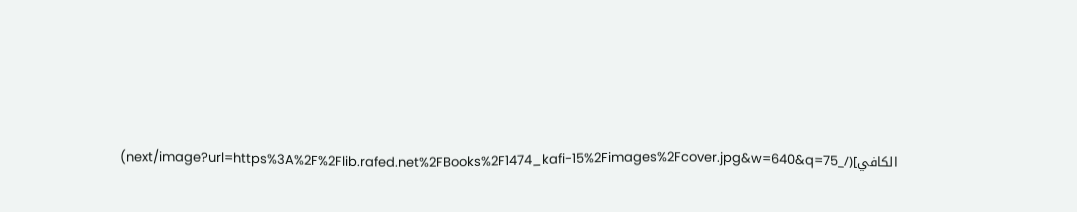الكافي](/_next/image?url=https%3A%2F%2Flib.rafed.net%2FBooks%2F1474_kafi-15%2Fimages%2Fcover.jpg&w=640&q=75)